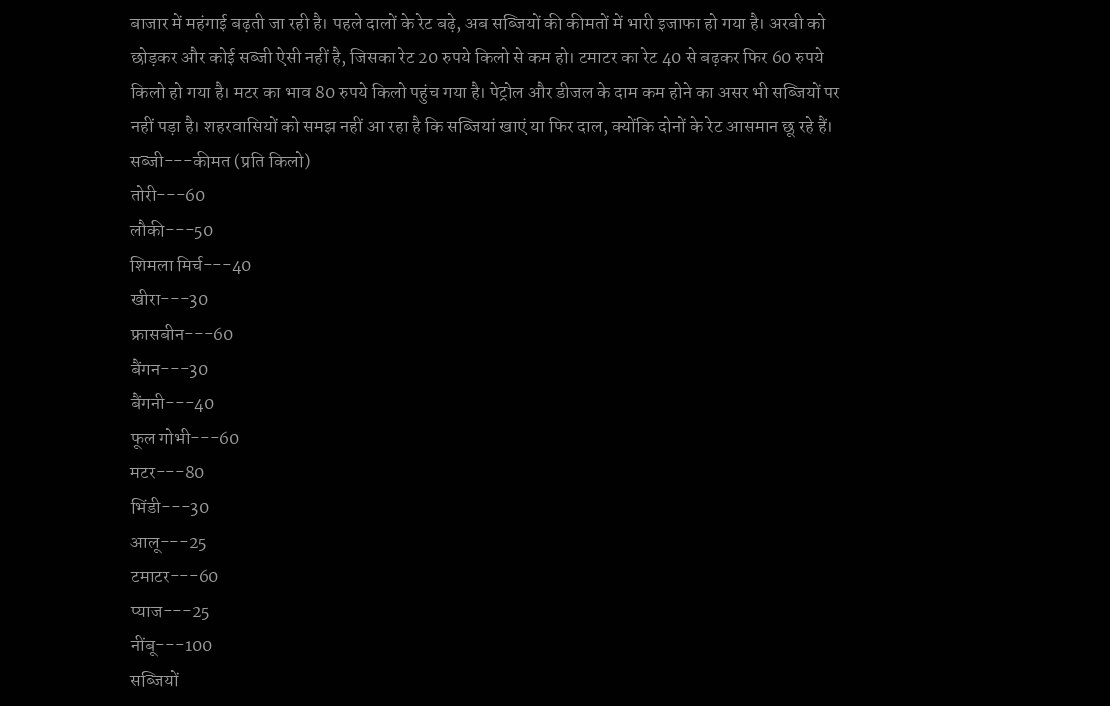बाजार में महंगाई बढ़ती जा रही है। पहले दालों के रेट बढ़े, अब सब्जियों की कीमतों में भारी इजाफा हो गया है। अरबी को छोड़कर और कोई सब्जी ऐसी नहीं है, जिसका रेट 20 रुपये किलो से कम हो। टमाटर का रेट 40 से बढ़कर फिर 60 रुपये किलो हो गया है। मटर का भाव 80 रुपये किलो पहुंच गया है। पेट्रोल और डीजल के दाम कम होने का असर भी सब्जियों पर नहीं पड़ा है। शहरवासियों को समझ नहीं आ रहा है कि सब्जियां खाएं या फिर दाल, क्योंकि दोनों के रेट आसमान छू रहे हैं।
सब्जी---कीमत (प्रति किलो)
तोरी---60
लौकी---50
शिमला मिर्च---40
खीरा---30
फ्रासबीन---60
बैंगन---30
बैंगनी---40
फूल गोभी---60
मटर---80
भिंडी---30
आलू---25
टमाटर---60
प्याज---25
नींबू---100
सब्जियों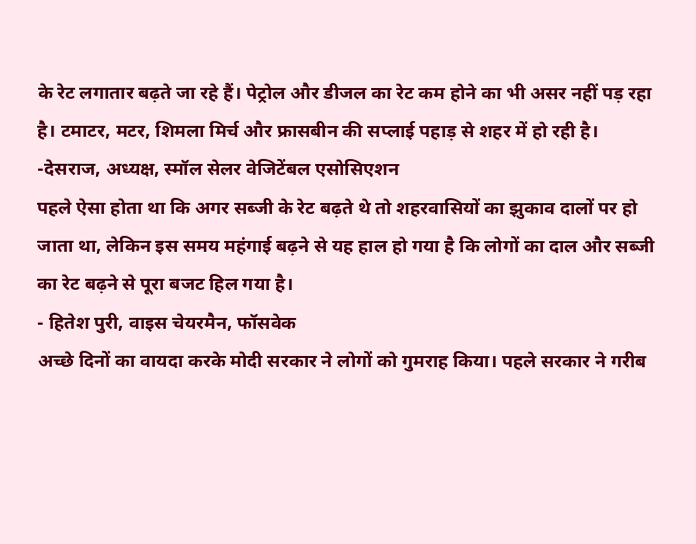के रेट लगातार बढ़ते जा रहे हैं। पेट्रोल और डीजल का रेट कम होने का भी असर नहीं पड़ रहा है। टमाटर, मटर, शिमला मिर्च और फ्रासबीन की सप्लाई पहाड़ से शहर में हो रही है।
-देसराज, अध्यक्ष, स्मॉल सेलर वेजिटेंबल एसोसिएशन
पहले ऐसा होता था कि अगर सब्जी के रेट बढ़ते थे तो शहरवासियों का झुकाव दालों पर हो जाता था, लेकिन इस समय महंगाई बढ़ने से यह हाल हो गया है कि लोगों का दाल और सब्जी का रेट बढ़ने से पूरा बजट हिल गया है।
- हितेश पुरी, वाइस चेयरमैन, फॉसवेक
अच्छे दिनों का वायदा करके मोदी सरकार ने लोगों को गुमराह किया। पहले सरकार ने गरीब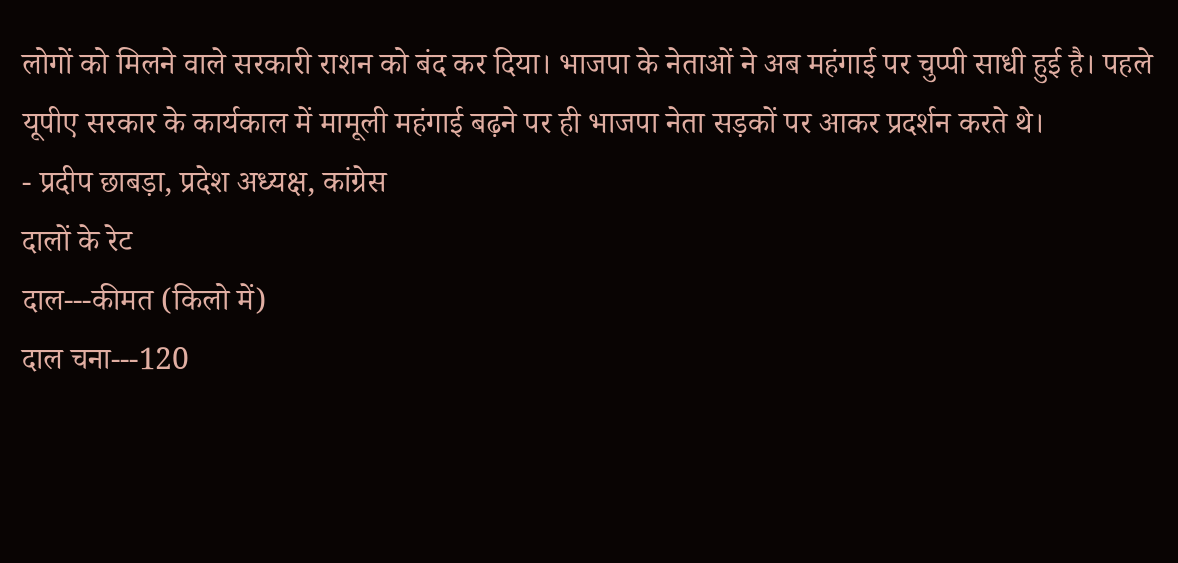लोगों को मिलने वाले सरकारी राशन को बंद कर दिया। भाजपा के नेताओं ने अब महंगाई पर चुप्पी साधी हुई है। पहले यूपीए सरकार के कार्यकाल में मामूली महंगाई बढ़ने पर ही भाजपा नेता सड़कों पर आकर प्रदर्शन करते थे।
- प्रदीप छाबड़ा, प्रदेश अध्यक्ष, कांग्रेस
दालों के रेट
दाल---कीमत (किलो में)
दाल चना---120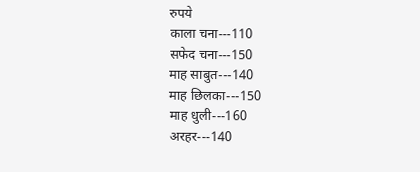रुपये
काला चना---110
सफेद चना---150
माह साबुत---140
माह छिलका---150
माह धुली---160
अरहर---140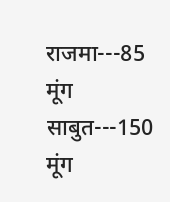राजमा---85
मूंग साबुत---150
मूंग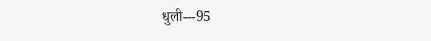धुली---95